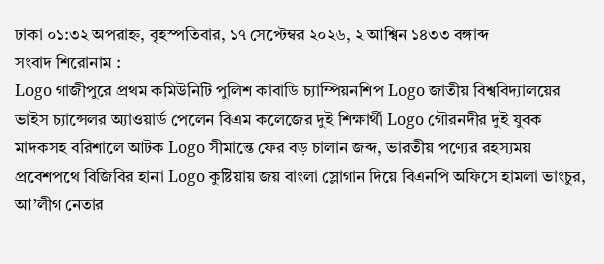ঢাকা ০১:৩২ অপরাহ্ন, বৃহস্পতিবার, ১৭ সেপ্টেম্বর ২০২৬, ২ আশ্বিন ১৪৩৩ বঙ্গাব্দ
সংবাদ শিরোনাম :
Logo গাজীপুরে প্রথম কমিউনিটি পুলিশ কাবাডি চ্যাম্পিয়নশিপ Logo জাতীয় বিশ্ববিদ্যালয়ের ভাইস চ্যান্সেলর অ্যাওয়ার্ড পেলেন বিএম কলেজের দুই শিক্ষার্থী Logo গৌরনদীর দুই যুবক মাদকসহ বরিশালে আটক Logo সীমান্তে ফের বড় চালান জব্দ, ভারতীয় পণ্যের রহস্যময় প্রবেশপথে বিজিবির হানা Logo কুষ্টিয়ায় জয় বাংলা স্লোগান দিয়ে বিএনপি অফিসে হামলা ভাংচুর, আ’লীগ নেতার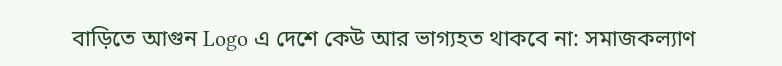বাড়িতে আগুন Logo এ দেশে কেউ আর ভাগ্যহত থাকবে না: সমাজকল্যাণ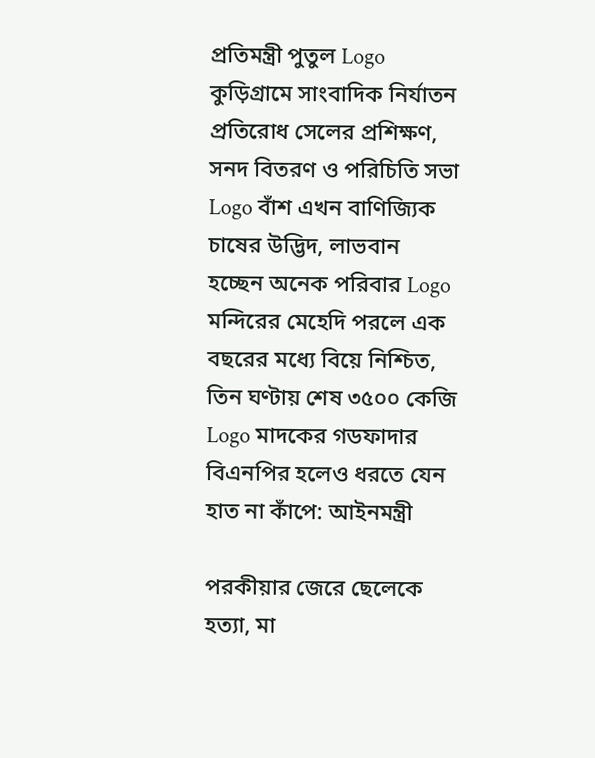প্রতিমন্ত্রী পুতুল Logo কুড়িগ্রামে সাংবাদিক নির্যাতন প্রতিরোধ সেলের প্রশিক্ষণ, সনদ বিতরণ ও পরিচিতি সভা Logo বাঁশ এখন বাণিজ্যিক চাষের উদ্ভিদ, লাভবান হচ্ছেন অনেক পরিবার Logo মন্দিরের মেহেদি পরলে এক বছরের মধ্যে বিয়ে নিশ্চিত, তিন ঘণ্টায় শেষ ৩৫০০ কেজি Logo মাদকের গডফাদার বিএনপির হলেও ধরতে যেন হাত না কাঁপে: আইনমন্ত্রী

পরকীয়ার জেরে ছেলেকে হত্যা, মা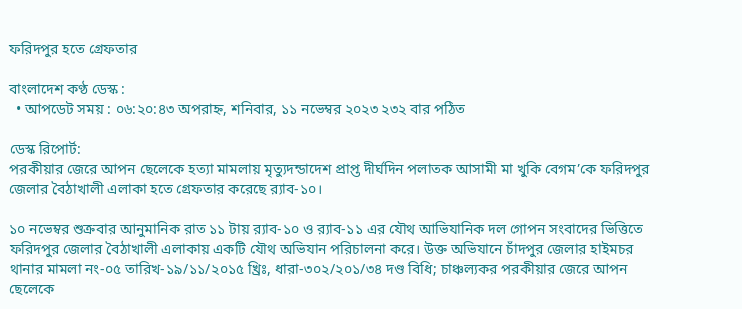ফরিদপুর হতে গ্রেফতার

বাংলাদেশ কণ্ঠ ডেস্ক :
  • আপডেট সময় : ০৬:২০:৪৩ অপরাহ্ন, শনিবার, ১১ নভেম্বর ২০২৩ ২৩২ বার পঠিত

ডেস্ক রিপোর্ট:
পরকীয়ার জেরে আপন ছেলেকে হত্যা মামলায় মৃত্যুদন্ডাদেশ প্রাপ্ত দীর্ঘদিন পলাতক আসামী মা খুকি বেগম’কে ফরিদপুর জেলার বৈঠাখালী এলাকা হতে গ্রেফতার করেছে র‌্যাব-১০।

১০ নভেম্বর শুক্রবার আনুমানিক রাত ১১ টায় র‌্যাব-১০ ও র‌্যাব-১১ এর যৌথ আভিযানিক দল গোপন সংবাদের ভিত্তিতে ফরিদপুর জেলার বৈঠাখালী এলাকায় একটি যৌথ অভিযান পরিচালনা করে। উক্ত অভিযানে চাঁদপুর জেলার হাইমচর থানার মামলা নং-০৫ তারিখ-১৯/১১/২০১৫ খ্রিঃ, ধারা-৩০২/২০১/৩৪ দণ্ড বিধি; চাঞ্চল্যকর পরকীয়ার জেরে আপন ছেলেকে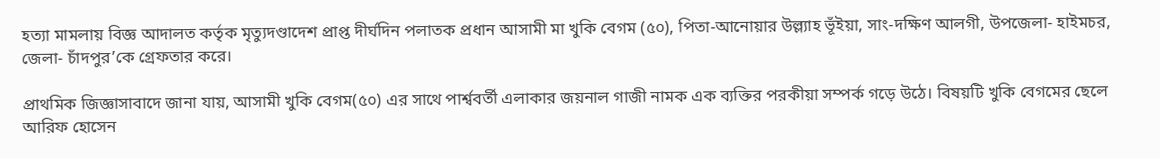হত্যা মামলায় বিজ্ঞ আদালত কর্তৃক মৃত্যুদণ্ডাদেশ প্রাপ্ত দীর্ঘদিন পলাতক প্রধান আসামী মা খুকি বেগম (৫০), পিতা-আনোয়ার উল্ল্যাহ ভূঁইয়া, সাং-দক্ষিণ আলগী, উপজেলা- হাইমচর, জেলা- চাঁদপুর’কে গ্রেফতার করে।

প্রাথমিক জিজ্ঞাসাবাদে জানা যায়, আসামী খুকি বেগম(৫০) এর সাথে পার্শ্ববর্তী এলাকার জয়নাল গাজী নামক এক ব্যক্তির পরকীয়া সম্পর্ক গড়ে উঠে। বিষয়টি খুকি বেগমের ছেলে আরিফ হোসেন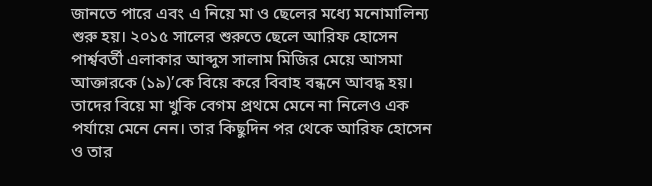জানতে পারে এবং এ নিয়ে মা ও ছেলের মধ্যে মনোমালিন্য শুরু হয়। ২০১৫ সালের শুরুতে ছেলে আরিফ হোসেন পার্শ্ববর্তী এলাকার আব্দুস সালাম মিজির মেয়ে আসমা আক্তারকে (১৯)’কে বিয়ে করে বিবাহ বন্ধনে আবদ্ধ হয়। তাদের বিয়ে মা খুকি বেগম প্রথমে মেনে না নিলেও এক পর্যায়ে মেনে নেন। তার কিছুদিন পর থেকে আরিফ হোসেন ও তার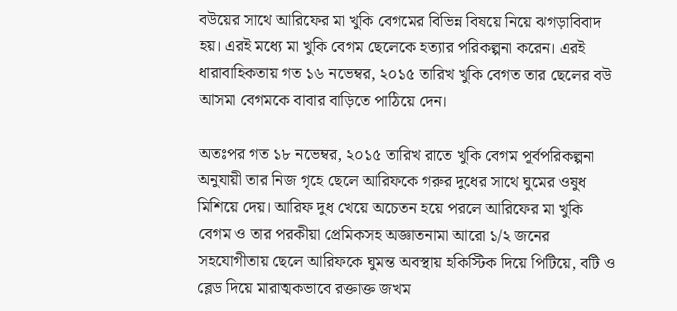বউয়ের সাথে আরিফের মা খুকি বেগমের বিভিন্ন বিষয়ে নিয়ে ঝগড়াবিবাদ হয়। এরই মধ্যে মা খুকি বেগম ছেলেকে হত্যার পরিকল্পনা করেন। এরই ধারাবাহিকতায় গত ১৬ নভেম্বর, ২০১৫ তারিখ খুকি বেগত তার ছেলের বউ আসমা বেগমকে বাবার বাড়িতে পাঠিয়ে দেন।

অতঃপর গত ১৮ নভেম্বর, ২০১৫ তারিখ রাতে খুকি বেগম পূর্বপরিকল্পনা অনুযায়ী তার নিজ গৃহে ছেলে আরিফকে গরুর দুধের সাথে ঘুমের ওষুধ মিশিয়ে দেয়। আরিফ দুধ খেয়ে অচেতন হয়ে পরলে আরিফের মা খুকি বেগম ও তার পরকীয়া প্রেমিকসহ অজ্ঞাতনামা আরো ১/২ জনের সহযোগীতায় ছেলে আরিফকে ঘুমন্ত অবস্থায় হকিস্টিক দিয়ে পিটিয়ে, বটি ও ব্লেড দিয়ে মারাত্মকভাবে রক্তাক্ত জখম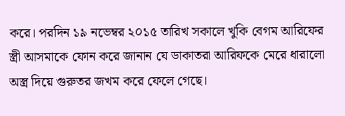করে। পরদিন ১৯ নভেম্বর ২০১৫ তারিখ সকালে খুকি বেগম আরিফের স্ত্রী আসমাকে ফোন করে জানান যে ডাকাতরা আরিফকে মেরে ধারালো অস্ত্র দিয়ে গুরুতর জখম করে ফেলে গেছে।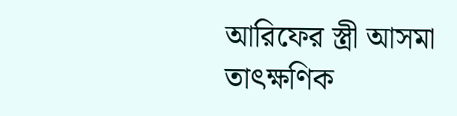আরিফের স্ত্রী আসমা তাৎক্ষণিক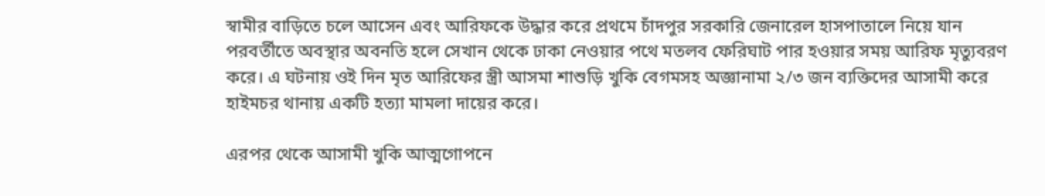স্বামীর বাড়িতে চলে আসেন এবং আরিফকে উদ্ধার করে প্রথমে চাঁদপুর সরকারি জেনারেল হাসপাতালে নিয়ে যান পরবর্তীতে অবস্থার অবনতি হলে সেখান থেকে ঢাকা নেওয়ার পথে মতলব ফেরিঘাট পার হওয়ার সময় আরিফ মৃত্যুবরণ করে। এ ঘটনায় ওই দিন মৃত আরিফের স্ত্রী আসমা শাশুড়ি খুকি বেগমসহ অজ্ঞানামা ২/৩ জন ব্যক্তিদের আসামী করে হাইমচর থানায় একটি হত্যা মামলা দায়ের করে।

এরপর থেকে আসামী খুকি আত্মগোপনে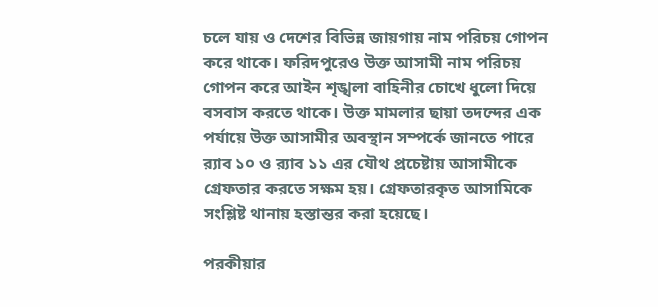চলে যায় ও দেশের বিভিন্ন জায়গায় নাম পরিচয় গোপন করে থাকে। ফরিদপুরেও উক্ত আসামী নাম পরিচয় গোপন করে আইন শৃঙ্খলা বাহিনীর চোখে ধুলো দিয়ে বসবাস করতে থাকে। উক্ত মামলার ছায়া তদন্দের এক পর্যায়ে উক্ত আসামীর অবস্থান সম্পর্কে জানতে পারে র‌্যাব ১০ ও র‌্যাব ১১ এর যৌথ প্রচেষ্টায় আসামীকে গ্রেফতার করতে সক্ষম হয়। গ্রেফতারকৃত আসামিকে সংশ্লিষ্ট থানায় হস্তান্তর করা হয়েছে।

পরকীয়ার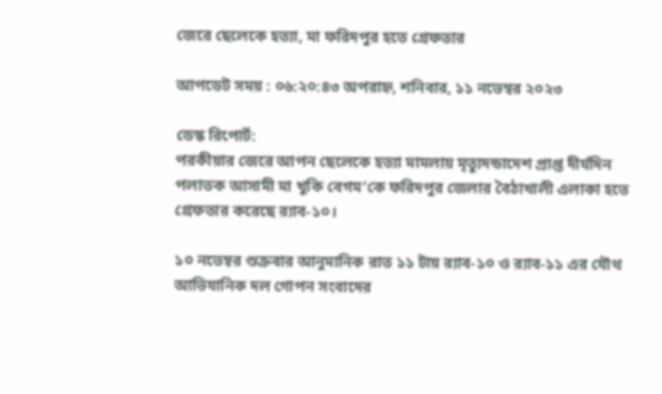জেরে ছেলেকে হত্যা, মা ফরিদপুর হতে গ্রেফতার

আপডেট সময় : ০৬:২০:৪৩ অপরাহ্ন, শনিবার, ১১ নভেম্বর ২০২৩

ডেস্ক রিপোর্ট:
পরকীয়ার জেরে আপন ছেলেকে হত্যা মামলায় মৃত্যুদন্ডাদেশ প্রাপ্ত দীর্ঘদিন পলাতক আসামী মা খুকি বেগম’কে ফরিদপুর জেলার বৈঠাখালী এলাকা হতে গ্রেফতার করেছে র‌্যাব-১০।

১০ নভেম্বর শুক্রবার আনুমানিক রাত ১১ টায় র‌্যাব-১০ ও র‌্যাব-১১ এর যৌথ আভিযানিক দল গোপন সংবাদের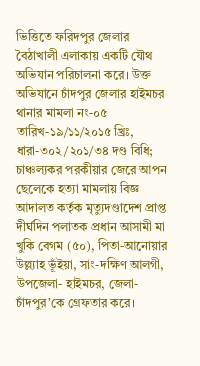ভিত্তিতে ফরিদপুর জেলার বৈঠাখালী এলাকায় একটি যৌথ অভিযান পরিচালনা করে। উক্ত অভিযানে চাঁদপুর জেলার হাইমচর থানার মামলা নং-০৫ তারিখ-১৯/১১/২০১৫ খ্রিঃ, ধারা-৩০২/২০১/৩৪ দণ্ড বিধি; চাঞ্চল্যকর পরকীয়ার জেরে আপন ছেলেকে হত্যা মামলায় বিজ্ঞ আদালত কর্তৃক মৃত্যুদণ্ডাদেশ প্রাপ্ত দীর্ঘদিন পলাতক প্রধান আসামী মা খুকি বেগম (৫০), পিতা-আনোয়ার উল্ল্যাহ ভূঁইয়া, সাং-দক্ষিণ আলগী, উপজেলা- হাইমচর, জেলা- চাঁদপুর’কে গ্রেফতার করে।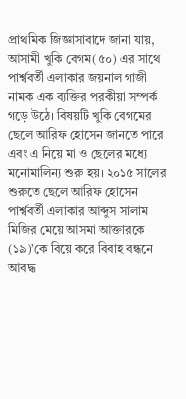প্রাথমিক জিজ্ঞাসাবাদে জানা যায়, আসামী খুকি বেগম(৫০) এর সাথে পার্শ্ববর্তী এলাকার জয়নাল গাজী নামক এক ব্যক্তির পরকীয়া সম্পর্ক গড়ে উঠে। বিষয়টি খুকি বেগমের ছেলে আরিফ হোসেন জানতে পারে এবং এ নিয়ে মা ও ছেলের মধ্যে মনোমালিন্য শুরু হয়। ২০১৫ সালের শুরুতে ছেলে আরিফ হোসেন পার্শ্ববর্তী এলাকার আব্দুস সালাম মিজির মেয়ে আসমা আক্তারকে (১৯)’কে বিয়ে করে বিবাহ বন্ধনে আবদ্ধ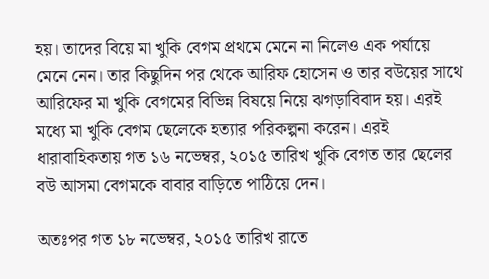হয়। তাদের বিয়ে মা খুকি বেগম প্রথমে মেনে না নিলেও এক পর্যায়ে মেনে নেন। তার কিছুদিন পর থেকে আরিফ হোসেন ও তার বউয়ের সাথে আরিফের মা খুকি বেগমের বিভিন্ন বিষয়ে নিয়ে ঝগড়াবিবাদ হয়। এরই মধ্যে মা খুকি বেগম ছেলেকে হত্যার পরিকল্পনা করেন। এরই ধারাবাহিকতায় গত ১৬ নভেম্বর, ২০১৫ তারিখ খুকি বেগত তার ছেলের বউ আসমা বেগমকে বাবার বাড়িতে পাঠিয়ে দেন।

অতঃপর গত ১৮ নভেম্বর, ২০১৫ তারিখ রাতে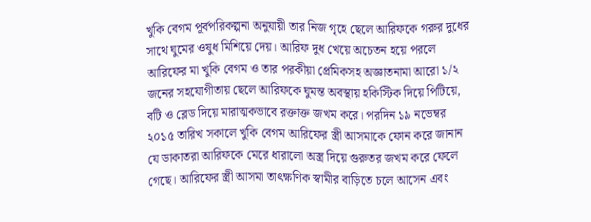খুকি বেগম পূর্বপরিকল্পনা অনুযায়ী তার নিজ গৃহে ছেলে আরিফকে গরুর দুধের সাথে ঘুমের ওষুধ মিশিয়ে দেয়। আরিফ দুধ খেয়ে অচেতন হয়ে পরলে আরিফের মা খুকি বেগম ও তার পরকীয়া প্রেমিকসহ অজ্ঞাতনামা আরো ১/২ জনের সহযোগীতায় ছেলে আরিফকে ঘুমন্ত অবস্থায় হকিস্টিক দিয়ে পিটিয়ে, বটি ও ব্লেড দিয়ে মারাত্মকভাবে রক্তাক্ত জখম করে। পরদিন ১৯ নভেম্বর ২০১৫ তারিখ সকালে খুকি বেগম আরিফের স্ত্রী আসমাকে ফোন করে জানান যে ডাকাতরা আরিফকে মেরে ধারালো অস্ত্র দিয়ে গুরুতর জখম করে ফেলে গেছে। আরিফের স্ত্রী আসমা তাৎক্ষণিক স্বামীর বাড়িতে চলে আসেন এবং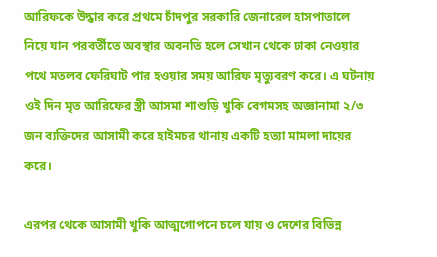আরিফকে উদ্ধার করে প্রথমে চাঁদপুর সরকারি জেনারেল হাসপাতালে নিয়ে যান পরবর্তীতে অবস্থার অবনতি হলে সেখান থেকে ঢাকা নেওয়ার পথে মতলব ফেরিঘাট পার হওয়ার সময় আরিফ মৃত্যুবরণ করে। এ ঘটনায় ওই দিন মৃত আরিফের স্ত্রী আসমা শাশুড়ি খুকি বেগমসহ অজ্ঞানামা ২/৩ জন ব্যক্তিদের আসামী করে হাইমচর থানায় একটি হত্যা মামলা দায়ের করে।

এরপর থেকে আসামী খুকি আত্মগোপনে চলে যায় ও দেশের বিভিন্ন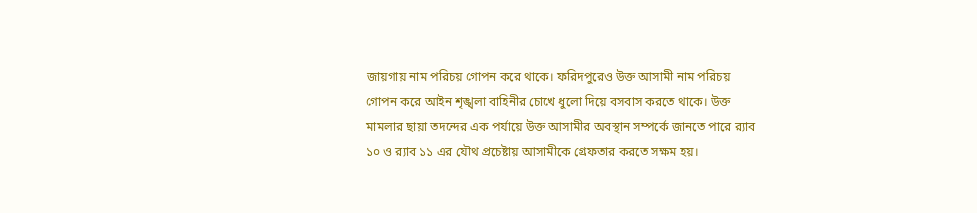জায়গায় নাম পরিচয় গোপন করে থাকে। ফরিদপুরেও উক্ত আসামী নাম পরিচয় গোপন করে আইন শৃঙ্খলা বাহিনীর চোখে ধুলো দিয়ে বসবাস করতে থাকে। উক্ত মামলার ছায়া তদন্দের এক পর্যায়ে উক্ত আসামীর অবস্থান সম্পর্কে জানতে পারে র‌্যাব ১০ ও র‌্যাব ১১ এর যৌথ প্রচেষ্টায় আসামীকে গ্রেফতার করতে সক্ষম হয়।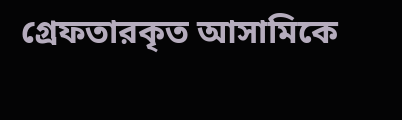গ্রেফতারকৃত আসামিকে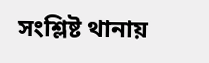সংশ্লিষ্ট থানায়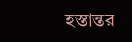হস্তান্তর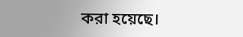করা হয়েছে।